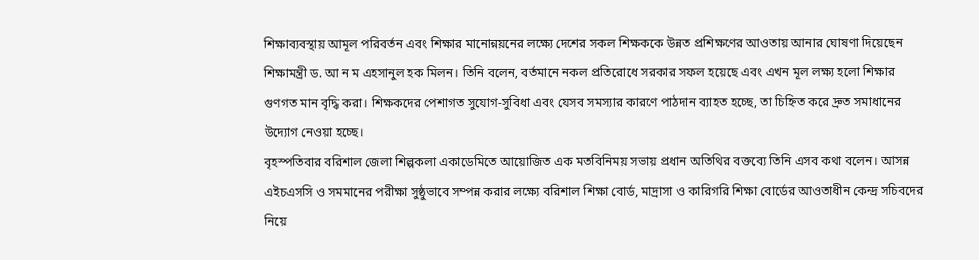শিক্ষাব্যবস্থায় আমূল পরিবর্তন এবং শিক্ষার মানোন্নয়নের লক্ষ্যে দেশের সকল শিক্ষককে উন্নত প্রশিক্ষণের আওতায় আনার ঘোষণা দিয়েছেন শিক্ষামন্ত্রী ড. আ ন ম এহসানুল হক মিলন। তিনি বলেন, বর্তমানে নকল প্রতিরোধে সরকার সফল হয়েছে এবং এখন মূল লক্ষ্য হলো শিক্ষার গুণগত মান বৃদ্ধি করা। শিক্ষকদের পেশাগত সুযোগ-সুবিধা এবং যেসব সমস্যার কারণে পাঠদান ব্যাহত হচ্ছে, তা চিহ্নিত করে দ্রুত সমাধানের উদ্যোগ নেওয়া হচ্ছে।
বৃহস্পতিবার বরিশাল জেলা শিল্পকলা একাডেমিতে আয়োজিত এক মতবিনিময় সভায় প্রধান অতিথির বক্তব্যে তিনি এসব কথা বলেন। আসন্ন এইচএসসি ও সমমানের পরীক্ষা সুষ্ঠুভাবে সম্পন্ন করার লক্ষ্যে বরিশাল শিক্ষা বোর্ড, মাদ্রাসা ও কারিগরি শিক্ষা বোর্ডের আওতাধীন কেন্দ্র সচিবদের নিয়ে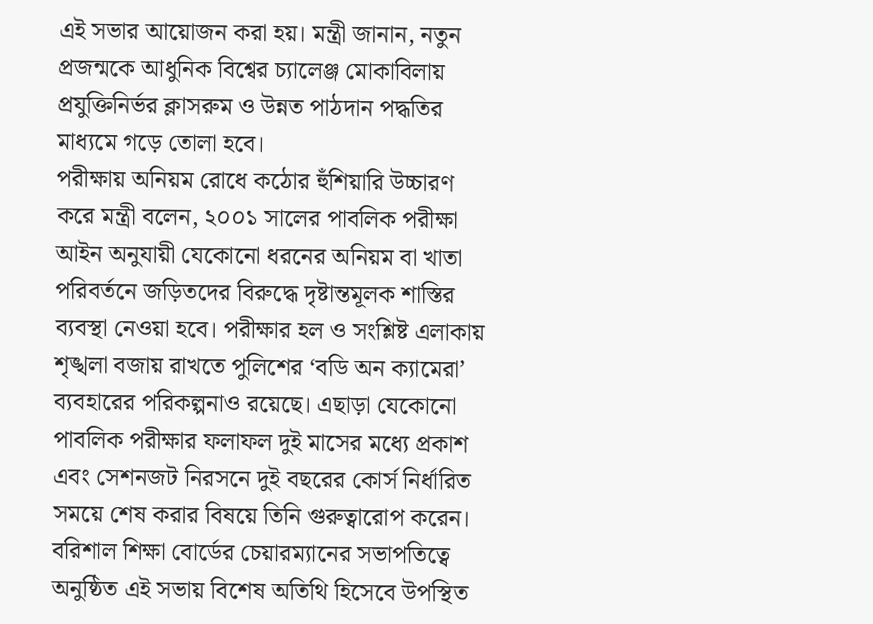এই সভার আয়োজন করা হয়। মন্ত্রী জানান, নতুন প্রজন্মকে আধুনিক বিশ্বের চ্যালেঞ্জ মোকাবিলায় প্রযুক্তিনির্ভর ক্লাসরুম ও উন্নত পাঠদান পদ্ধতির মাধ্যমে গড়ে তোলা হবে।
পরীক্ষায় অনিয়ম রোধে কঠোর হুঁশিয়ারি উচ্চারণ করে মন্ত্রী বলেন, ২০০১ সালের পাবলিক পরীক্ষা আইন অনুযায়ী যেকোনো ধরনের অনিয়ম বা খাতা পরিবর্তনে জড়িতদের বিরুদ্ধে দৃষ্টান্তমূলক শাস্তির ব্যবস্থা নেওয়া হবে। পরীক্ষার হল ও সংশ্লিষ্ট এলাকায় শৃঙ্খলা বজায় রাখতে পুলিশের ‘বডি অন ক্যামেরা’ ব্যবহারের পরিকল্পনাও রয়েছে। এছাড়া যেকোনো পাবলিক পরীক্ষার ফলাফল দুই মাসের মধ্যে প্রকাশ এবং সেশনজট নিরসনে দুই বছরের কোর্স নির্ধারিত সময়ে শেষ করার বিষয়ে তিনি গুরুত্বারোপ করেন।
বরিশাল শিক্ষা বোর্ডের চেয়ারম্যানের সভাপতিত্বে অনুষ্ঠিত এই সভায় বিশেষ অতিথি হিসেবে উপস্থিত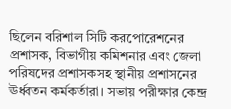ছিলেন বরিশাল সিটি করপোরেশনের প্রশাসক, বিভাগীয় কমিশনার এবং জেলা পরিষদের প্রশাসকসহ স্থানীয় প্রশাসনের ঊর্ধ্বতন কর্মকর্তারা। সভায় পরীক্ষার কেন্দ্র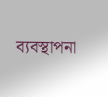ব্যবস্থাপনা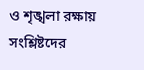ও শৃঙ্খলা রক্ষায় সংশ্লিষ্টদের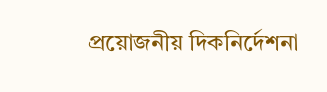প্রয়োজনীয় দিকনির্দেশনা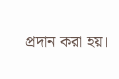প্রদান করা হয়।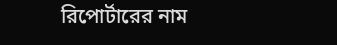রিপোর্টারের নাম